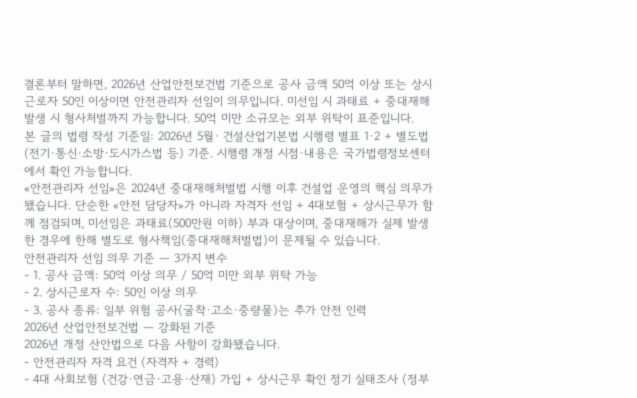결론부터 말하면, 2026년 산업안전보건법 기준으로 공사 금액 50억 이상 또는 상시근로자 50인 이상이면 안전관리자 선임이 의무입니다. 미선임 시 과태료 + 중대재해 발생 시 형사처벌까지 가능합니다. 50억 미만 소규모는 외부 위탁이 표준입니다.
본 글의 법령 작성 기준일: 2026년 5월· 건설산업기본법 시행령 별표 1·2 + 별도법(전기·통신·소방·도시가스법 등) 기준. 시행령 개정 시점·내용은 국가법령정보센터에서 확인 가능합니다.
«안전관리자 선임»은 2024년 중대재해처벌법 시행 이후 건설업 운영의 핵심 의무가 됐습니다. 단순한 «안전 담당자»가 아니라 자격자 선임 + 4대보험 + 상시근무가 함께 점검되며, 미선임은 과태료(500만원 이하) 부과 대상이며, 중대재해가 실제 발생한 경우에 한해 별도로 형사책임(중대재해처벌법)이 문제될 수 있습니다.
안전관리자 선임 의무 기준 — 3가지 변수
- 1. 공사 금액: 50억 이상 의무 / 50억 미만 외부 위탁 가능
- 2. 상시근로자 수: 50인 이상 의무
- 3. 공사 종류: 일부 위험 공사(굴착·고소·중량물)는 추가 안전 인력
2026년 산업안전보건법 — 강화된 기준
2026년 개정 산안법으로 다음 사항이 강화됐습니다.
- 안전관리자 자격 요건 (자격자 + 경력)
- 4대 사회보험 (건강·연금·고용·산재) 가입 + 상시근무 확인 정기 실태조사 (정부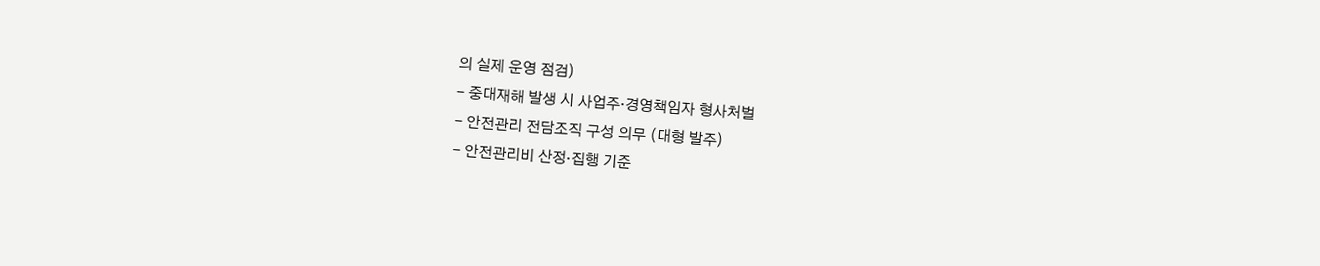의 실제 운영 점검)
- 중대재해 발생 시 사업주·경영책임자 형사처벌
- 안전관리 전담조직 구성 의무 (대형 발주)
- 안전관리비 산정·집행 기준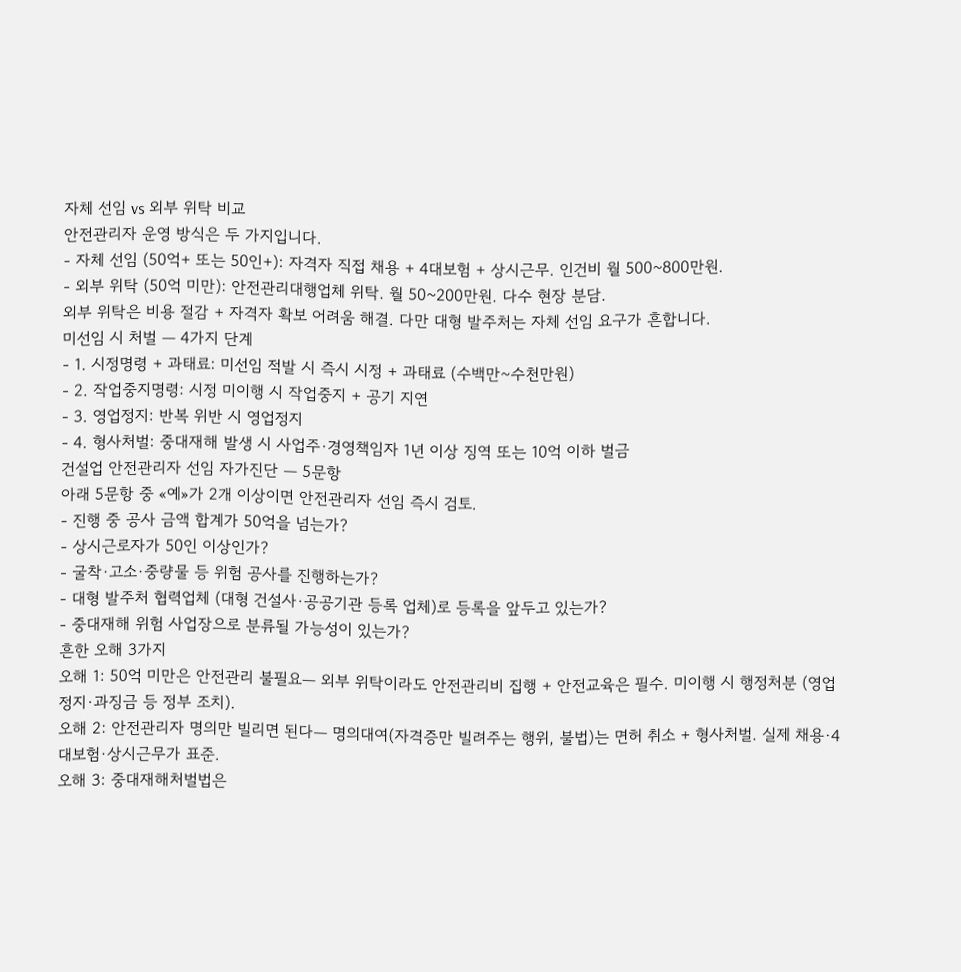자체 선임 vs 외부 위탁 비교
안전관리자 운영 방식은 두 가지입니다.
- 자체 선임 (50억+ 또는 50인+): 자격자 직접 채용 + 4대보험 + 상시근무. 인건비 월 500~800만원.
- 외부 위탁 (50억 미만): 안전관리대행업체 위탁. 월 50~200만원. 다수 현장 분담.
외부 위탁은 비용 절감 + 자격자 확보 어려움 해결. 다만 대형 발주처는 자체 선임 요구가 흔합니다.
미선임 시 처벌 — 4가지 단계
- 1. 시정명령 + 과태료: 미선임 적발 시 즉시 시정 + 과태료 (수백만~수천만원)
- 2. 작업중지명령: 시정 미이행 시 작업중지 + 공기 지연
- 3. 영업정지: 반복 위반 시 영업정지
- 4. 형사처벌: 중대재해 발생 시 사업주·경영책임자 1년 이상 징역 또는 10억 이하 벌금
건설업 안전관리자 선임 자가진단 — 5문항
아래 5문항 중 «예»가 2개 이상이면 안전관리자 선임 즉시 검토.
- 진행 중 공사 금액 합계가 50억을 넘는가?
- 상시근로자가 50인 이상인가?
- 굴착·고소·중량물 등 위험 공사를 진행하는가?
- 대형 발주처 협력업체 (대형 건설사·공공기관 등록 업체)로 등록을 앞두고 있는가?
- 중대재해 위험 사업장으로 분류될 가능성이 있는가?
흔한 오해 3가지
오해 1: 50억 미만은 안전관리 불필요— 외부 위탁이라도 안전관리비 집행 + 안전교육은 필수. 미이행 시 행정처분 (영업정지·과징금 등 정부 조치).
오해 2: 안전관리자 명의만 빌리면 된다— 명의대여(자격증만 빌려주는 행위, 불법)는 면허 취소 + 형사처벌. 실제 채용·4대보험·상시근무가 표준.
오해 3: 중대재해처벌법은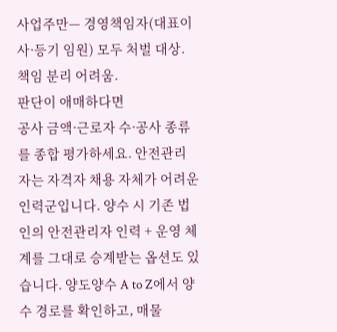사업주만— 경영책임자(대표이사·등기 임원) 모두 처벌 대상. 책임 분리 어려움.
판단이 애매하다면
공사 금액·근로자 수·공사 종류를 종합 평가하세요. 안전관리자는 자격자 채용 자체가 어려운 인력군입니다. 양수 시 기존 법인의 안전관리자 인력 + 운영 체계를 그대로 승계받는 옵션도 있습니다. 양도양수 A to Z에서 양수 경로를 확인하고, 매물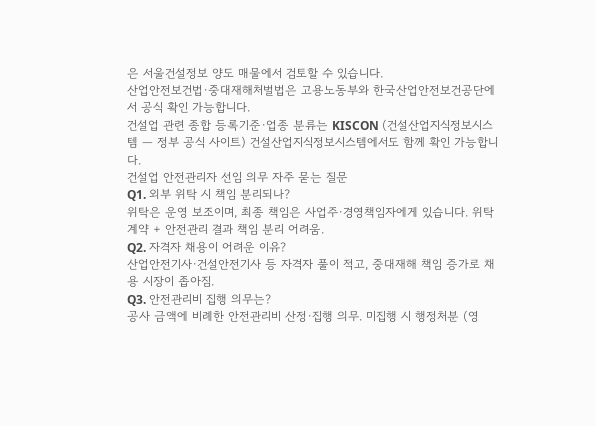은 서울건설정보 양도 매물에서 검토할 수 있습니다.
산업안전보건법·중대재해처벌법은 고용노동부와 한국산업안전보건공단에서 공식 확인 가능합니다.
건설업 관련 종합 등록기준·업종 분류는 KISCON (건설산업지식정보시스템 — 정부 공식 사이트) 건설산업지식정보시스템에서도 함께 확인 가능합니다.
건설업 안전관리자 선임 의무 자주 묻는 질문
Q1. 외부 위탁 시 책임 분리되나?
위탁은 운영 보조이며, 최종 책임은 사업주·경영책임자에게 있습니다. 위탁 계약 + 안전관리 결과 책임 분리 어려움.
Q2. 자격자 채용이 어려운 이유?
산업안전기사·건설안전기사 등 자격자 풀이 적고, 중대재해 책임 증가로 채용 시장이 좁아짐.
Q3. 안전관리비 집행 의무는?
공사 금액에 비례한 안전관리비 산정·집행 의무. 미집행 시 행정처분 (영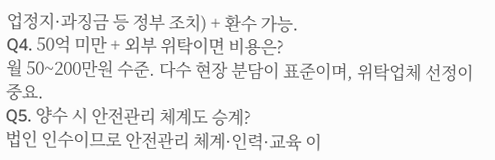업정지·과징금 등 정부 조치) + 환수 가능.
Q4. 50억 미만 + 외부 위탁이면 비용은?
월 50~200만원 수준. 다수 현장 분담이 표준이며, 위탁업체 선정이 중요.
Q5. 양수 시 안전관리 체계도 승계?
법인 인수이므로 안전관리 체계·인력·교육 이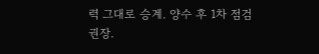력 그대로 승계. 양수 후 1차 점검 권장.